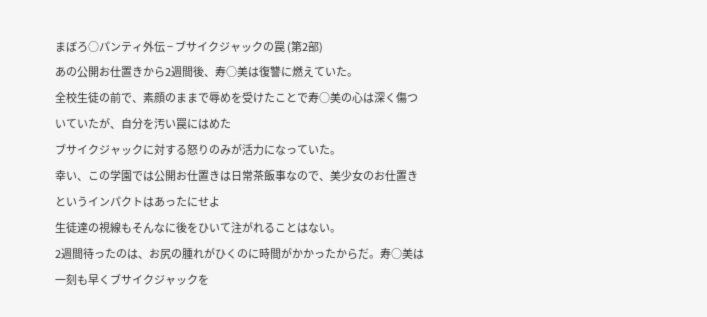まぼろ○パンティ外伝 − ブサイクジャックの罠 (第2部)
あの公開お仕置きから2週間後、寿○美は復讐に燃えていた。
全校生徒の前で、素顔のままで辱めを受けたことで寿○美の心は深く傷ついていたが、自分を汚い罠にはめた
ブサイクジャックに対する怒りのみが活力になっていた。
幸い、この学園では公開お仕置きは日常茶飯事なので、美少女のお仕置きというインパクトはあったにせよ
生徒達の視線もそんなに後をひいて注がれることはない。
2週間待ったのは、お尻の腫れがひくのに時間がかかったからだ。寿○美は一刻も早くブサイクジャックを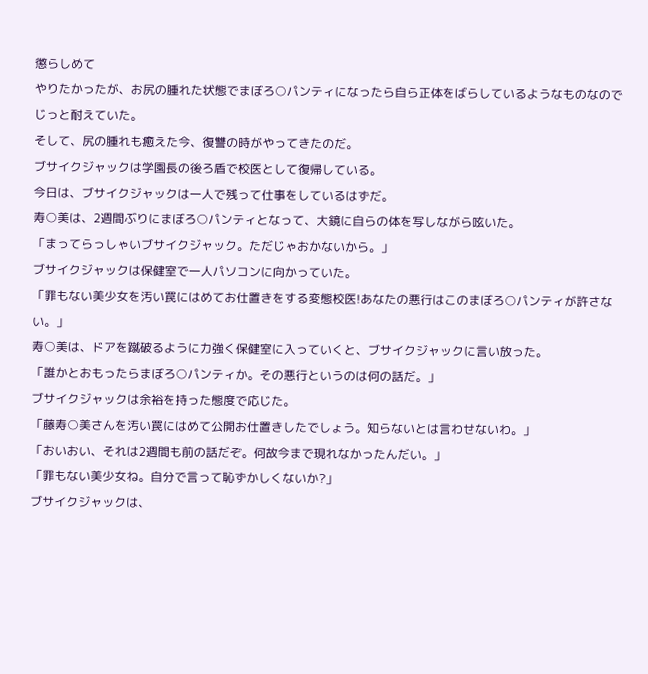懲らしめて
やりたかったが、お尻の腫れた状態でまぼろ○パンティになったら自ら正体をばらしているようなものなのでじっと耐えていた。
そして、尻の腫れも癒えた今、復讐の時がやってきたのだ。
ブサイクジャックは学園長の後ろ盾で校医として復帰している。
今日は、ブサイクジャックは一人で残って仕事をしているはずだ。
寿○美は、2週間ぶりにまぼろ○パンティとなって、大鏡に自らの体を写しながら呟いた。
「まってらっしゃいブサイクジャック。ただじゃおかないから。」
ブサイクジャックは保健室で一人パソコンに向かっていた。
「罪もない美少女を汚い罠にはめてお仕置きをする変態校医!あなたの悪行はこのまぼろ○パンティが許さない。」
寿○美は、ドアを蹴破るように力強く保健室に入っていくと、ブサイクジャックに言い放った。
「誰かとおもったらまぼろ○パンティか。その悪行というのは何の話だ。」
ブサイクジャックは余裕を持った態度で応じた。
「藤寿○美さんを汚い罠にはめて公開お仕置きしたでしょう。知らないとは言わせないわ。」
「おいおい、それは2週間も前の話だぞ。何故今まで現れなかったんだい。」
「罪もない美少女ね。自分で言って恥ずかしくないか?」
ブサイクジャックは、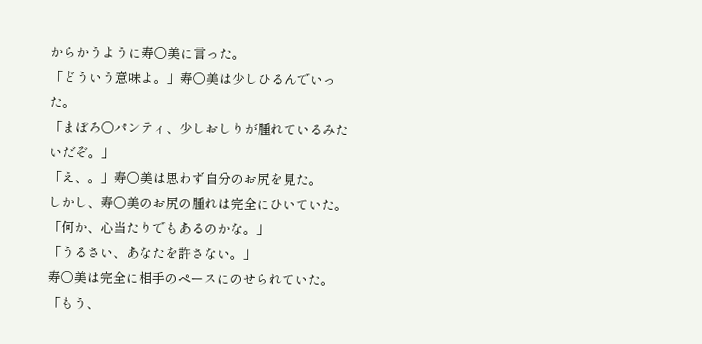からかうように寿○美に言った。
「どういう意味よ。」寿○美は少しひるんでいった。
「まぼろ○パンティ、少しおしりが腫れているみたいだぞ。」
「え、。」寿○美は思わず自分のお尻を見た。
しかし、寿○美のお尻の腫れは完全にひいていた。
「何か、心当たりでもあるのかな。」
「うるさい、あなたを許さない。」
寿○美は完全に相手のペースにのせられていた。
「もう、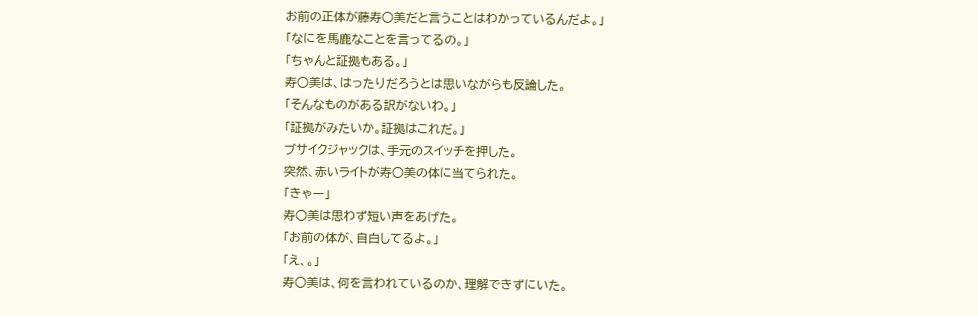お前の正体が藤寿○美だと言うことはわかっているんだよ。」
「なにを馬鹿なことを言ってるの。」
「ちゃんと証拠もある。」
寿○美は、はったりだろうとは思いながらも反論した。
「そんなものがある訳がないわ。」
「証拠がみたいか。証拠はこれだ。」
ブサイクジャックは、手元のスイッチを押した。
突然、赤いライトが寿○美の体に当てられた。
「きゃー」
寿○美は思わず短い声をあげた。
「お前の体が、自白してるよ。」
「え、。」
寿○美は、何を言われているのか、理解できずにいた。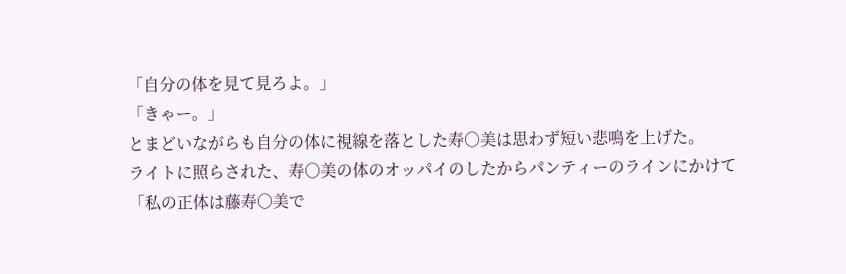「自分の体を見て見ろよ。」
「きゃー。」
とまどいながらも自分の体に視線を落とした寿○美は思わず短い悲鳴を上げた。
ライトに照らされた、寿○美の体のオッパイのしたからパンティーのラインにかけて
「私の正体は藤寿○美で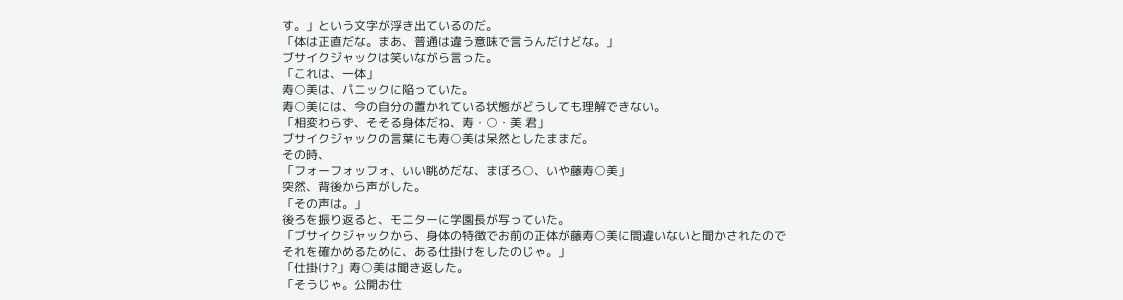す。」という文字が浮き出ているのだ。
「体は正直だな。まあ、普通は違う意味で言うんだけどな。」
ブサイクジャックは笑いながら言った。
「これは、一体」
寿○美は、パニックに陥っていた。
寿○美には、今の自分の置かれている状態がどうしても理解できない。
「相変わらず、そそる身体だね、寿・○・美 君」
ブサイクジャックの言葉にも寿○美は呆然としたままだ。
その時、
「フォーフォッフォ、いい眺めだな、まぼろ○、いや藤寿○美」
突然、背後から声がした。
「その声は。」
後ろを振り返ると、モニターに学園長が写っていた。
「ブサイクジャックから、身体の特徴でお前の正体が藤寿○美に間違いないと聞かされたので
それを確かめるために、ある仕掛けをしたのじゃ。」
「仕掛け?」寿○美は聞き返した。
「そうじゃ。公開お仕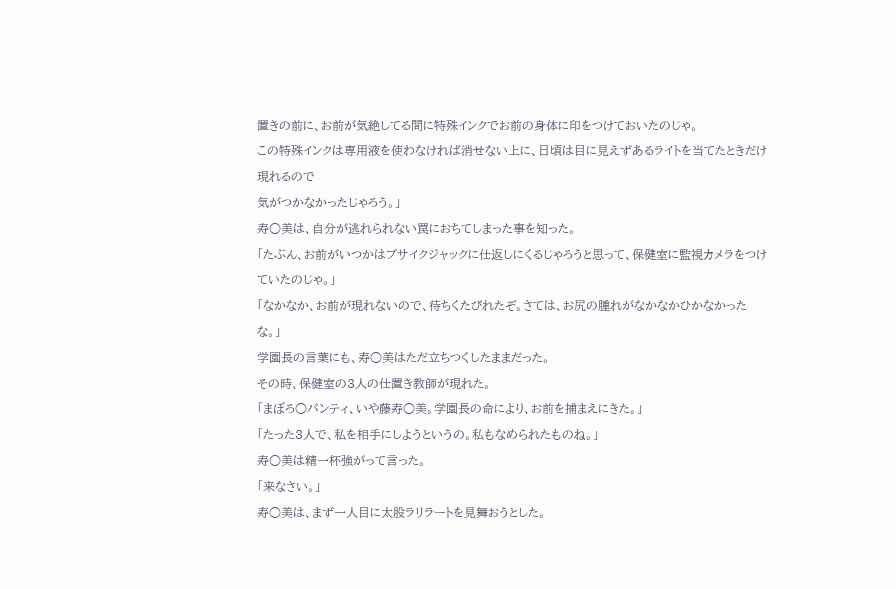置きの前に、お前が気絶してる間に特殊インクでお前の身体に印をつけておいたのじゃ。
この特殊インクは専用液を使わなければ消せない上に、日頃は目に見えずあるライトを当てたときだけ現れるので
気がつかなかったじゃろう。」
寿○美は、自分が逃れられない罠におちてしまった事を知った。
「たぶん、お前がいつかはブサイクジャックに仕返しにくるじゃろうと思って、保健室に監視カメラをつけていたのじゃ。」
「なかなか、お前が現れないので、待ちくたびれたぞ。さては、お尻の腫れがなかなかひかなかったな。」
学園長の言葉にも、寿○美はただ立ちつくしたままだった。
その時、保健室の3人の仕置き教師が現れた。
「まぼろ○パンティ、いや藤寿○美。学園長の命により、お前を捕まえにきた。」
「たった3人で、私を相手にしようというの。私もなめられたものね。」
寿○美は精一杯強がって言った。
「来なさい。」
寿○美は、まず一人目に太股ラリラートを見舞おうとした。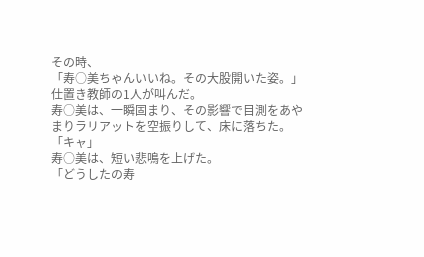その時、
「寿○美ちゃんいいね。その大股開いた姿。」
仕置き教師の1人が叫んだ。
寿○美は、一瞬固まり、その影響で目測をあやまりラリアットを空振りして、床に落ちた。
「キャ」
寿○美は、短い悲鳴を上げた。
「どうしたの寿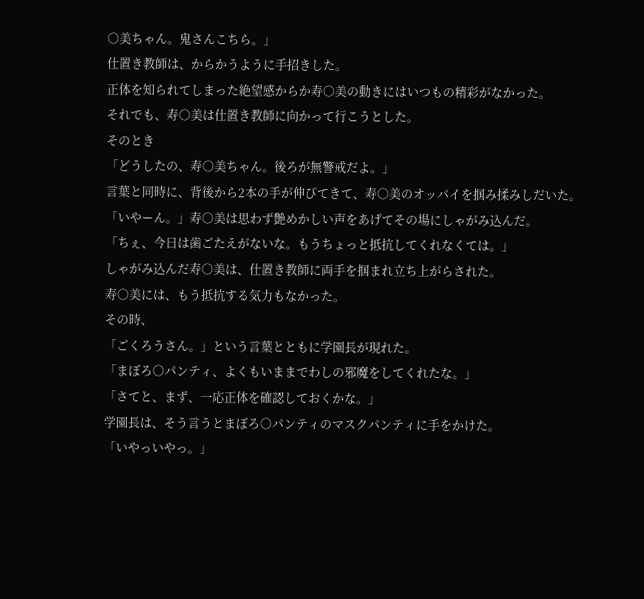○美ちゃん。鬼さんこちら。」
仕置き教師は、からかうように手招きした。
正体を知られてしまった絶望感からか寿○美の動きにはいつもの精彩がなかった。
それでも、寿○美は仕置き教師に向かって行こうとした。
そのとき
「どうしたの、寿○美ちゃん。後ろが無警戒だよ。」
言葉と同時に、背後から2本の手が伸びてきて、寿○美のオッパイを掴み揉みしだいた。
「いやーん。」寿○美は思わず艶めかしい声をあげてその場にしゃがみ込んだ。
「ちぇ、今日は歯ごたえがないな。もうちょっと抵抗してくれなくては。」
しゃがみ込んだ寿○美は、仕置き教師に両手を掴まれ立ち上がらされた。
寿○美には、もう抵抗する気力もなかった。
その時、
「ごくろうさん。」という言葉とともに学園長が現れた。
「まぼろ○パンティ、よくもいままでわしの邪魔をしてくれたな。」
「さてと、まず、一応正体を確認しておくかな。」
学園長は、そう言うとまぼろ○パンティのマスクパンティに手をかけた。
「いやっいやっ。」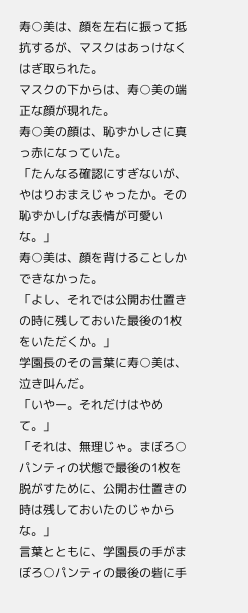寿○美は、顔を左右に振って抵抗するが、マスクはあっけなくはぎ取られた。
マスクの下からは、寿○美の端正な顔が現れた。
寿○美の顔は、恥ずかしさに真っ赤になっていた。
「たんなる確認にすぎないが、やはりおまえじゃったか。その恥ずかしげな表情が可愛いな。」
寿○美は、顔を背けることしかできなかった。
「よし、それでは公開お仕置きの時に残しておいた最後の1枚をいただくか。」
学園長のその言葉に寿○美は、泣き叫んだ。
「いやー。それだけはやめて。」
「それは、無理じゃ。まぼろ○パンティの状態で最後の1枚を脱がすために、公開お仕置きの時は残しておいたのじゃからな。」
言葉とともに、学園長の手がまぼろ○パンティの最後の砦に手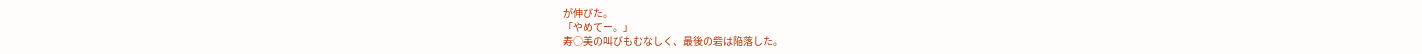が伸びた。
「やめてー。」
寿○美の叫びもむなしく、最後の砦は陥落した。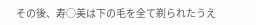その後、寿○美は下の毛を全て剃られたうえ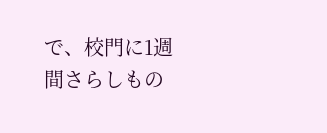で、校門に1週間さらしもの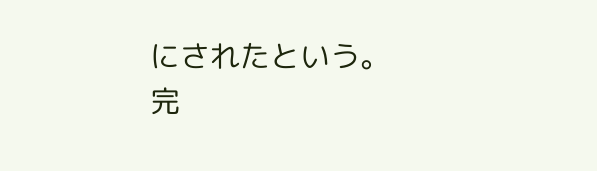にされたという。
完